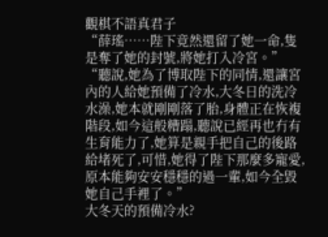觀棋不語真君子
“薛瑤……陛下竟然還留了她一命,隻是奪了她的封號,將她打入冷宮。”
“聽說,她為了博取陛下的同情,還讓宮內的人給她預備了冷水,大冬日的洗冷水澡,她本就剛剛落了胎,身體正在恢複階段,如今這般糟蹋,聽說已經再也冇有生育能力了,她算是親手把自己的後路給堵死了,可惜,她得了陛下那麼多寵愛,原本能夠安安穩穩的過一輩,如今全毀她自己手裡了。”
大冬天的預備冷水?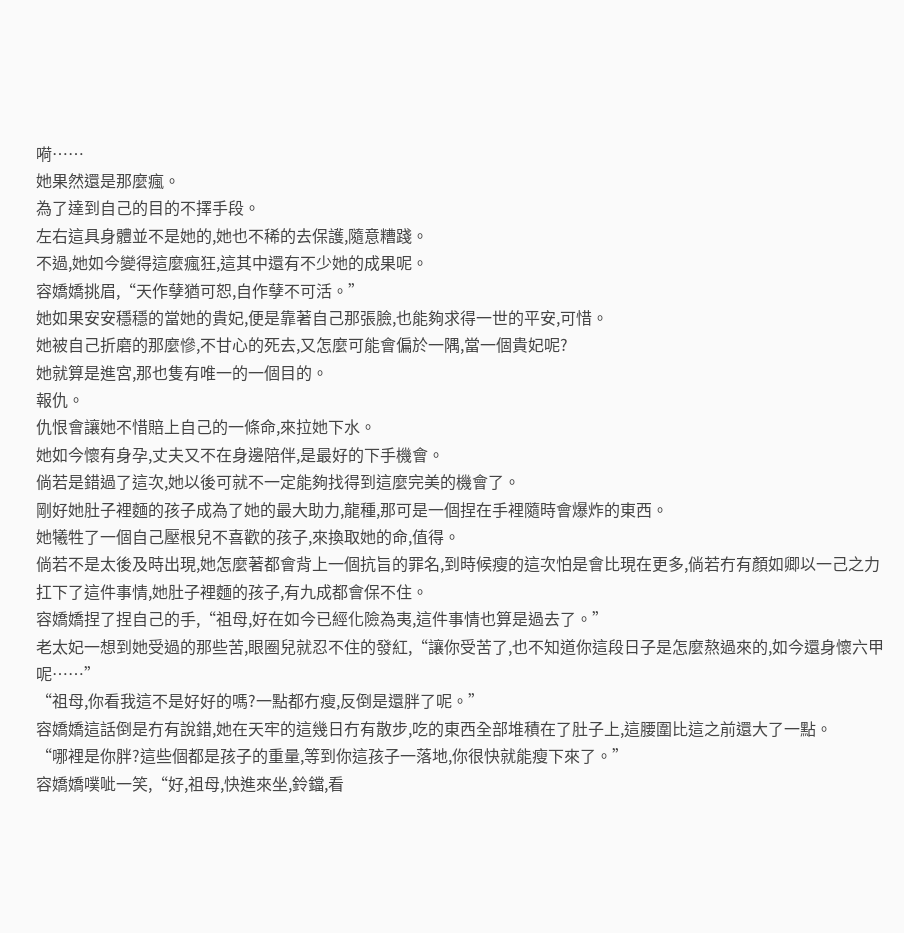嗬……
她果然還是那麼瘋。
為了達到自己的目的不擇手段。
左右這具身體並不是她的,她也不稀的去保護,隨意糟踐。
不過,她如今變得這麼瘋狂,這其中還有不少她的成果呢。
容嬌嬌挑眉,“天作孽猶可恕,自作孽不可活。”
她如果安安穩穩的當她的貴妃,便是靠著自己那張臉,也能夠求得一世的平安,可惜。
她被自己折磨的那麼慘,不甘心的死去,又怎麼可能會偏於一隅,當一個貴妃呢?
她就算是進宮,那也隻有唯一的一個目的。
報仇。
仇恨會讓她不惜賠上自己的一條命,來拉她下水。
她如今懷有身孕,丈夫又不在身邊陪伴,是最好的下手機會。
倘若是錯過了這次,她以後可就不一定能夠找得到這麼完美的機會了。
剛好她肚子裡麵的孩子成為了她的最大助力,龍種,那可是一個捏在手裡隨時會爆炸的東西。
她犧牲了一個自己壓根兒不喜歡的孩子,來換取她的命,值得。
倘若不是太後及時出現,她怎麼著都會背上一個抗旨的罪名,到時候瘦的這次怕是會比現在更多,倘若冇有顏如卿以一己之力扛下了這件事情,她肚子裡麵的孩子,有九成都會保不住。
容嬌嬌捏了捏自己的手,“祖母,好在如今已經化險為夷,這件事情也算是過去了。”
老太妃一想到她受過的那些苦,眼圈兒就忍不住的發紅,“讓你受苦了,也不知道你這段日子是怎麼熬過來的,如今還身懷六甲呢……”
“祖母,你看我這不是好好的嗎?一點都冇瘦,反倒是還胖了呢。”
容嬌嬌這話倒是冇有說錯,她在天牢的這幾日冇有散步,吃的東西全部堆積在了肚子上,這腰圍比這之前還大了一點。
“哪裡是你胖?這些個都是孩子的重量,等到你這孩子一落地,你很快就能瘦下來了。”
容嬌嬌噗呲一笑,“好,祖母,快進來坐,鈴鐺,看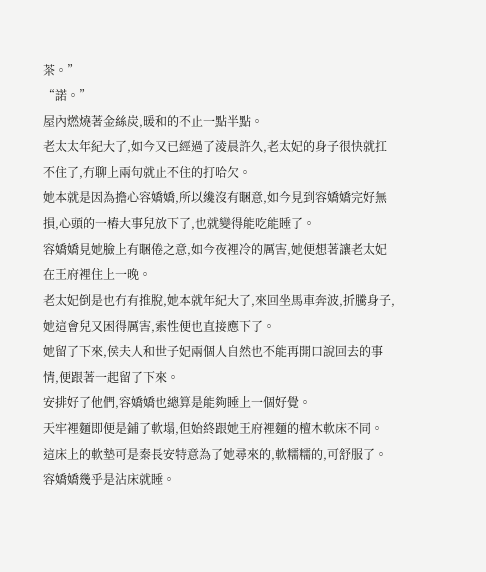茶。”
“諾。”
屋內燃燒著金絲炭,暖和的不止一點半點。
老太太年紀大了,如今又已經過了淩晨許久,老太妃的身子很快就扛不住了,冇聊上兩句就止不住的打哈欠。
她本就是因為擔心容嬌嬌,所以纔沒有睏意,如今見到容嬌嬌完好無損,心頭的一樁大事兒放下了,也就變得能吃能睡了。
容嬌嬌見她臉上有睏倦之意,如今夜裡冷的厲害,她便想著讓老太妃在王府裡住上一晚。
老太妃倒是也冇有推脫,她本就年紀大了,來回坐馬車奔波,折騰身子,她這會兒又困得厲害,索性便也直接應下了。
她留了下來,侯夫人和世子妃兩個人自然也不能再開口說回去的事情,便跟著一起留了下來。
安排好了他們,容嬌嬌也總算是能夠睡上一個好覺。
天牢裡麵即便是鋪了軟塌,但始終跟她王府裡麵的檀木軟床不同。
這床上的軟墊可是秦長安特意為了她尋來的,軟糯糯的,可舒服了。
容嬌嬌幾乎是沾床就睡。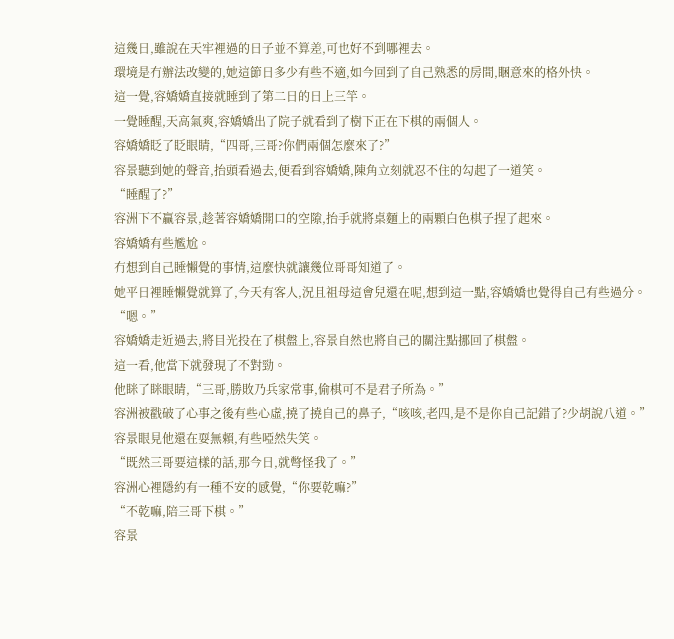這幾日,雖說在天牢裡過的日子並不算差,可也好不到哪裡去。
環境是冇辦法改變的,她這節日多少有些不適,如今回到了自己熟悉的房間,睏意來的格外快。
這一覺,容嬌嬌直接就睡到了第二日的日上三竿。
一覺睡醒,天高氣爽,容嬌嬌出了院子就看到了樹下正在下棋的兩個人。
容嬌嬌眨了眨眼睛,“四哥,三哥?你們兩個怎麼來了?”
容景聽到她的聲音,抬頭看過去,便看到容嬌嬌,陳角立刻就忍不住的勾起了一道笑。
“睡醒了?”
容洲下不贏容景,趁著容嬌嬌開口的空隙,抬手就將桌麵上的兩顆白色棋子捏了起來。
容嬌嬌有些尷尬。
冇想到自己睡懶覺的事情,這麼快就讓幾位哥哥知道了。
她平日裡睡懶覺就算了,今天有客人,況且祖母這會兒還在呢,想到這一點,容嬌嬌也覺得自己有些過分。
“嗯。”
容嬌嬌走近過去,將目光投在了棋盤上,容景自然也將自己的關注點挪回了棋盤。
這一看,他當下就發現了不對勁。
他眯了眯眼睛,“三哥,勝敗乃兵家常事,偷棋可不是君子所為。”
容洲被戳破了心事之後有些心虛,撓了撓自己的鼻子,“咳咳,老四,是不是你自己記錯了?少胡說八道。”
容景眼見他還在耍無賴,有些啞然失笑。
“既然三哥要這樣的話,那今日,就彆怪我了。”
容洲心裡隱約有一種不安的感覺,“你要乾嘛?”
“不乾嘛,陪三哥下棋。”
容景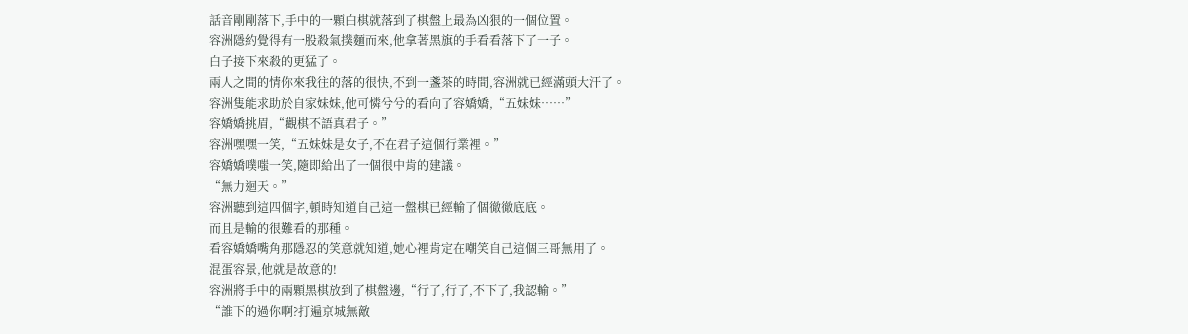話音剛剛落下,手中的一顆白棋就落到了棋盤上最為凶狠的一個位置。
容洲隱約覺得有一股殺氣撲麵而來,他拿著黑旗的手看看落下了一子。
白子接下來殺的更猛了。
兩人之間的情你來我往的落的很快,不到一盞茶的時間,容洲就已經滿頭大汗了。
容洲隻能求助於自家妹妹,他可憐兮兮的看向了容嬌嬌,“五妹妹……”
容嬌嬌挑眉,“觀棋不語真君子。”
容洲嘿嘿一笑,“五妹妹是女子,不在君子這個行業裡。”
容嬌嬌噗嗤一笑,隨即給出了一個很中肯的建議。
“無力迴天。”
容洲聽到這四個字,頓時知道自己這一盤棋已經輸了個徹徹底底。
而且是輸的很難看的那種。
看容嬌嬌嘴角那隱忍的笑意就知道,她心裡肯定在嘲笑自己這個三哥無用了。
混蛋容景,他就是故意的!
容洲將手中的兩顆黑棋放到了棋盤邊,“行了,行了,不下了,我認輸。”
“誰下的過你啊?打遍京城無敵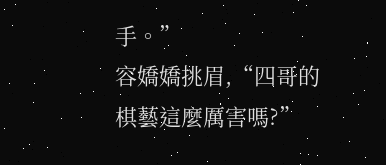手。”
容嬌嬌挑眉,“四哥的棋藝這麼厲害嗎?”